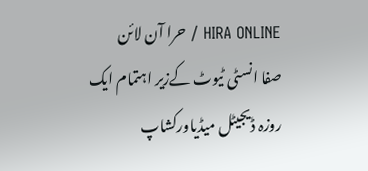HIRA ONLINE / حرا آن لائن
صفا انسٹی ٹیوٹ کےزیر اہتمام ایک روزہ ڈیجیٹل میڈیاورکشاپ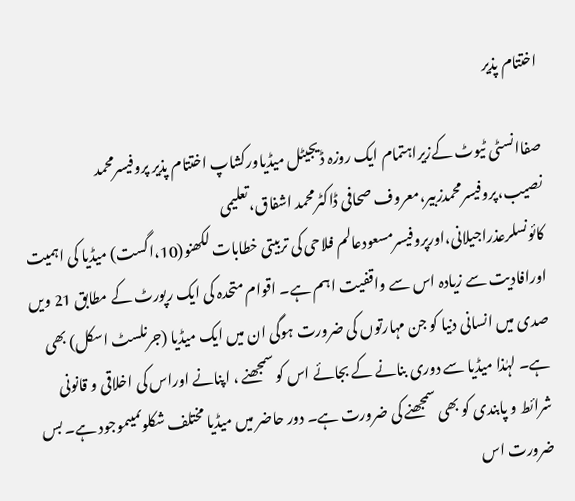اختتام پذیر

صفاانسٹی ٹیوٹ کےزیراہتمام ایک روزہ ڈیجیٹل میڈیاورکشاپ اختتام پذیر پروفیسرمحمد نصیب،پروفیسرمحمدزبیر،معروف صحافی ڈاکٹرمحمد اشفاق،تعلیمی کائونسلرعذراجیلانی،اورپروفیسرمسعودعالم فلاحی کی تربیتی خطابات لکھنو(10،اگست) میڈیا کی اہمیت اورافادیت سے زیادہ اس سے واقفیت اہم ہے۔ اقوام متحدہ کی ایک رپورٹ کے مطابق 21 ویں صدی میں انسانی دنیا کو جن مہارتوں کی ضرورت ہوگی ان میں ایک میڈیا (جرنلسٹ اسکل) بھی ہے۔ لہٰذا میڈیا سے دوری بنانے کے بجائے اس کو سمجھنے ، اپنانے اوراس کی اخلاقی و قانونی شرائط و پابندی کو بھی سمجھنے کی ضرورت ہے۔ دور حاضر میں میڈیا مختلف شکلوںمیںموجود ہے۔ بس ضرورت اس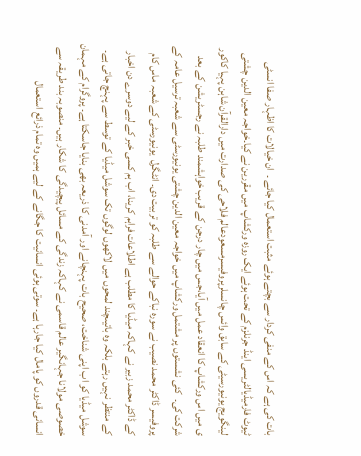بات کی ہے کہ اس کے منفی کردار سے بچتے ہوئے مثبت استعمال کیا جائے ۔  ان خیالات کا اظہار صفا انسٹی ٹیوٹ فارمیڈیالٹریسی اینڈ جرنلزم کے تحت ہوئے ایک روزہ ورکشاپ میں مقررین نے کیا۔خواجہ معین الدین چشتی لینگویج یونیورسیٹی کے سابق وائس چانسلرپروفیسرمسعودعالم فلاحی کی صدارت میں دارالقرآن شاہن پہیا کاکور ی میں اس ورکشاپ کا انعقاد عمل میں آیا،جس میں چار درجن کے قریب خواہشمند طلبہ نے رجسٹریشن کے بعد شرکت کی۔  کئی نشستوں پر مشتمل ورکشاپ میں خواجہ معین الدین چشتی یونیورسٹی سے شعبہ ترسیل عامہ کے پروفیسر ڈاکٹر محمد نصیب نے سورہ نباکے حوالے سے طلبہ کو تربیت دی۔ انٹگرل  یونیورسٹی کے شعبہ ماس کام کے ڈاکٹر محمد زبیر نے کہاکہ میڈیا کا مطلب ہے اطلاعات فراہم کرینا، اب ہم کسی خبر کے لیے دوسرے دن اخبار کے منتظر نہیں رہتے بلکہ وہ باتیںچند لمحوں میں لاکھوں لوگوں تک سوشل میڈیا کے توسط سے پہنچ جاتی ہے۔ سوشل میڈیا کو اب اپنی شناخت، صحیح بات پہنچانے اور آمدنی کا ذریعہ بھی بنایا جاسکتا ہے۔ پروگرام کے مہمان خصوصی مولانا جہانگیر عالم قاسمی نے کہاکہ زندگی کے مسائل پیچیدگی کا شکار ہیں۔ منصوبہ بند طریقہ سے انسانی قدروں کو پامال کیا جارہا ہے۔ سوتی ہوئی انسانیت کا جگانے کے لیے ہمیں وہ تمام ذرائع استعمال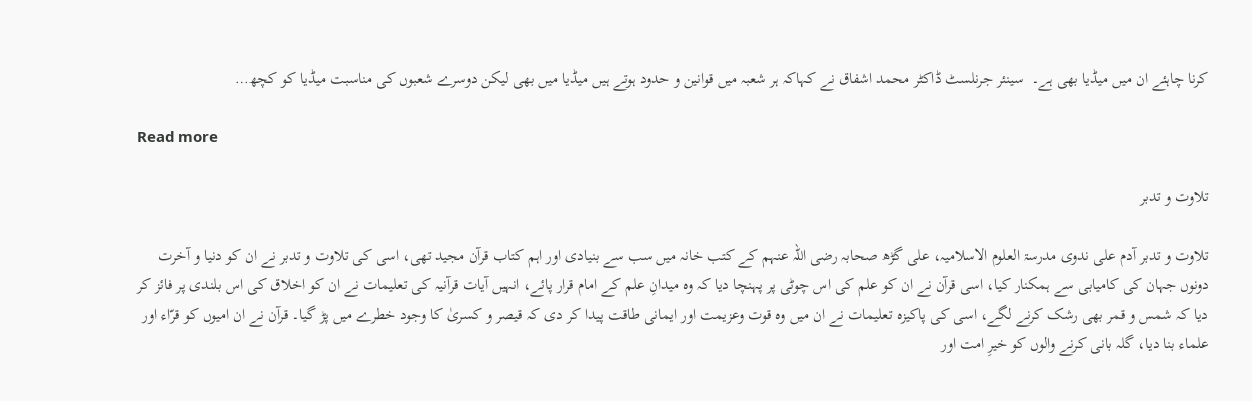کرنا چاہئے ان میں میڈیا بھی ہے۔  سینئر جرنلسٹ ڈاکٹر محمد اشفاق نے کہاکہ ہر شعبہ میں قوانین و حدود ہوتے ہیں میڈیا میں بھی لیکن دوسرے شعبوں کی مناسبت میڈیا کو کچھ…

Read more

تلاوت و تدبر

تلاوت و تدبر آدم علی ندوی مدرسۃ العلوم الاسلامیہ، علی گڑھ صحابہ رضی اللہ عنہم کے کتب خانہ میں سب سے بنیادی اور اہم کتاب قرآن مجید تھی، اسی کی تلاوت و تدبر نے ان کو دنیا و آخرت دونوں جہان کی کامیابی سے ہمکنار کیا، اسی قرآن نے ان کو علم کی اس چوٹی پر پہنچا دیا کہ وہ میدانِ علم کے امام قرار پائے، انہیں آیات قرآنیہ کی تعلیمات نے ان کو اخلاق کی اس بلندی پر فائز کر دیا کہ شمس و قمر بھی رشک کرنے لگے، اسی کی پاکیزہ تعلیمات نے ان میں وہ قوت وعزیمت اور ایمانی طاقت پیدا کر دی کہ قیصر و کسریٰ کا وجود خطرے میں پڑ گیا۔ قرآن نے ان امیوں کو قرّاء اور علماء بنا دیا، گلہ بانی کرنے والوں کو خیرِ امت اور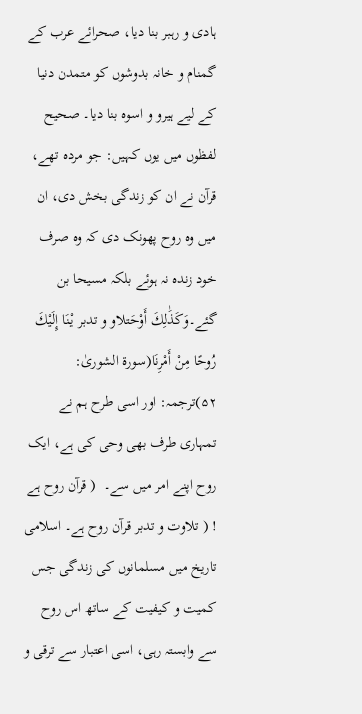ہادی و رہبر بنا دیا، صحرائے عرب کے گمنام و خانہ بدوشوں کو متمدن دنیا کے لیے ہیرو و اسوہ بنا دیا۔ صحیح لفظوں میں یوں کہیں: جو مردہ تھے، قرآن نے ان کو زندگی بخش دی، ان میں وہ روح پھونک دی کہ وہ صرف خود زندہ نہ ہوئے بلکہ مسیحا بن گئے۔وَكَذَٰلِكَ أَوْحَتلاو و تدبر يْنَا إِلَيْكَ رُوحًا مِنْ أَمْرِنَا(سورۃ الشوریٰ: ۵۲)ترجمہ: اور اسی طرح ہم نے تمہاری طرف بھی وحی کی ہے، ایک روح اپنے امر میں سے۔  ( قرآن روح ہے ! ( تلاوت و تدبر قرآن روح ہے۔ اسلامی تاریخ میں مسلمانوں کی زندگی جس کمیت و کیفیت کے ساتھ اس روح سے وابستہ رہی، اسی اعتبار سے ترقی و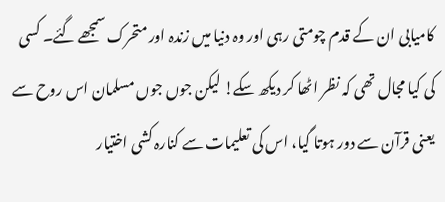کامیابی ان کے قدم چومتی رہی اور وہ دنیا میں زندہ اور متحرک سمجھے گئے۔ کسی کی کیا مجال تھی کہ نظر اٹھا کر دیکھ سکے! لیکن جوں جوں مسلمان اس روح سے یعنی قرآن سے دور ہوتا گیا، اس کی تعلیمات سے کنارہ کشی اختیار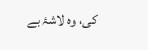کی، وہ لاشۂ بے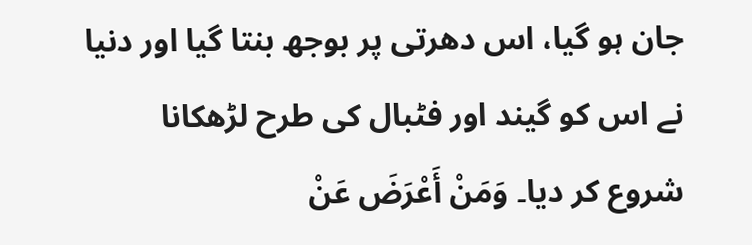جان ہو گیا، اس دھرتی پر بوجھ بنتا گیا اور دنیا نے اس کو گیند اور فٹبال کی طرح لڑھکانا شروع کر دیا۔ وَمَنْ أَعْرَضَ عَنْ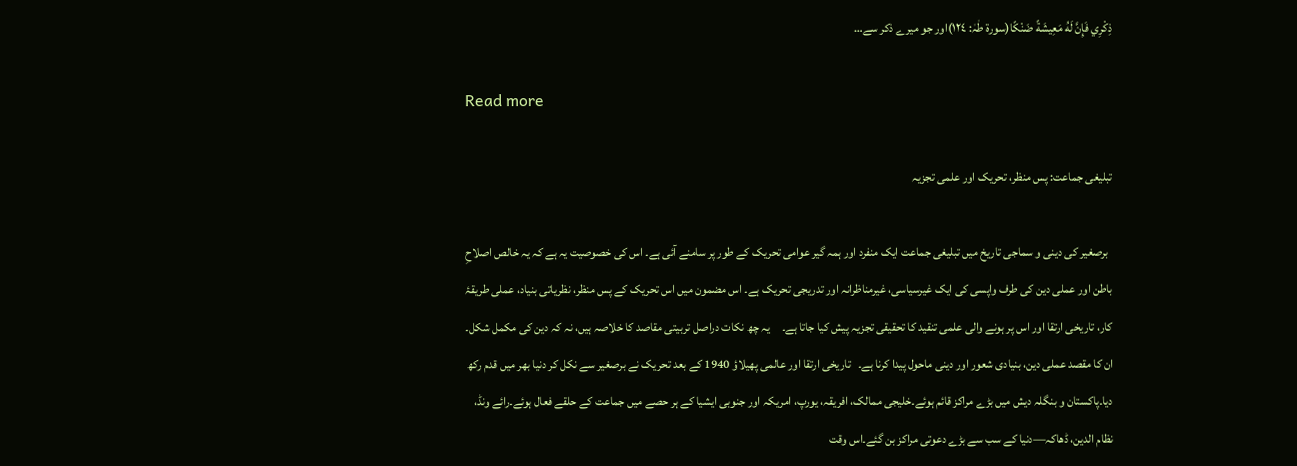ذِكْرِي فَإِنَّ لَهُ مَعِيشَةً ضَنْكًا(سورۃ طٰہٰ: ١٢٤)اور جو میرے ذکر سے…

Read more

تبلیغی جماعت: پس منظر، تحریک اور علمی تجزیہ

  برصغیر کی دینی و سماجی تاریخ میں تبلیغی جماعت ایک منفرد اور ہمہ گیر عوامی تحریک کے طور پر سامنے آئی ہے۔ اس کی خصوصیت یہ ہے کہ یہ خالص اصلاحِ باطن اور عملی دین کی طرف واپسی کی ایک غیرسیاسی، غیرمناظرانہ اور تدریجی تحریک ہے۔ اس مضمون میں اس تحریک کے پس منظر، نظریاتی بنیاد، عملی طریقۂ کار، تاریخی ارتقا اور اس پر ہونے والی علمی تنقید کا تحقیقی تجزیہ پیش کیا جاتا ہے۔     یہ چھ نکات دراصل تربیتی مقاصد کا خلاصہ ہیں، نہ کہ دین کی مکمل شکل۔ ان کا مقصد عملی دین، بنیادی شعور اور دینی ماحول پیدا کرنا ہے۔   تاریخی ارتقا اور عالمی پھیلاؤ 1940 کے بعد تحریک نے برصغیر سے نکل کر دنیا بھر میں قدم رکھ دیا۔پاکستان و بنگلہ دیش میں بڑے مراکز قائم ہوئے۔خلیجی ممالک، افریقہ، یورپ، امریکہ اور جنوبی ایشیا کے ہر حصے میں جماعت کے حلقے فعال ہوئے۔رائے ونڈ، نظام الدین، ڈھاکہ—دنیا کے سب سے بڑے دعوتی مراکز بن گئے۔اس وقت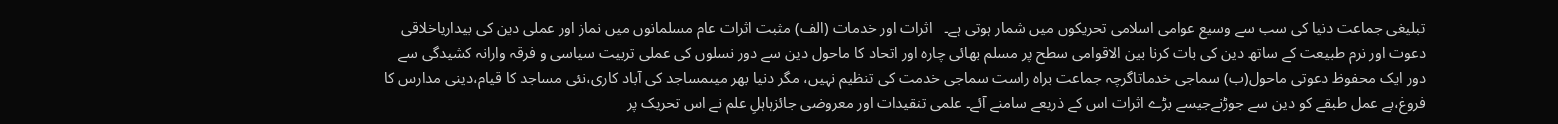تبلیغی جماعت دنیا کی سب سے وسیع عوامی اسلامی تحریکوں میں شمار ہوتی ہے۔   اثرات اور خدمات (الف) مثبت اثرات عام مسلمانوں میں نماز اور عملی دین کی بیداریاخلاقی دعوت اور نرم طبیعت کے ساتھ دین کی بات کرنا بین الاقوامی سطح پر مسلم بھائی چارہ اور اتحاد کا ماحول دین سے دور نسلوں کی عملی تربیت سیاسی و فرقہ وارانہ کشیدگی سے دور ایک محفوظ دعوتی ماحول(ب) سماجی خدماتاگرچہ جماعت براہ راست سماجی خدمت کی تنظیم نہیں، مگر دنیا بھر میںمساجد کی آباد کاری،نئی مساجد کا قیام،دینی مدارس کا فروغ،بے عمل طبقے کو دین سے جوڑنےجیسے بڑے اثرات اس کے ذریعے سامنے آئے۔ علمی تنقیدات اور معروضی جائزہاہلِ علم نے اس تحریک پر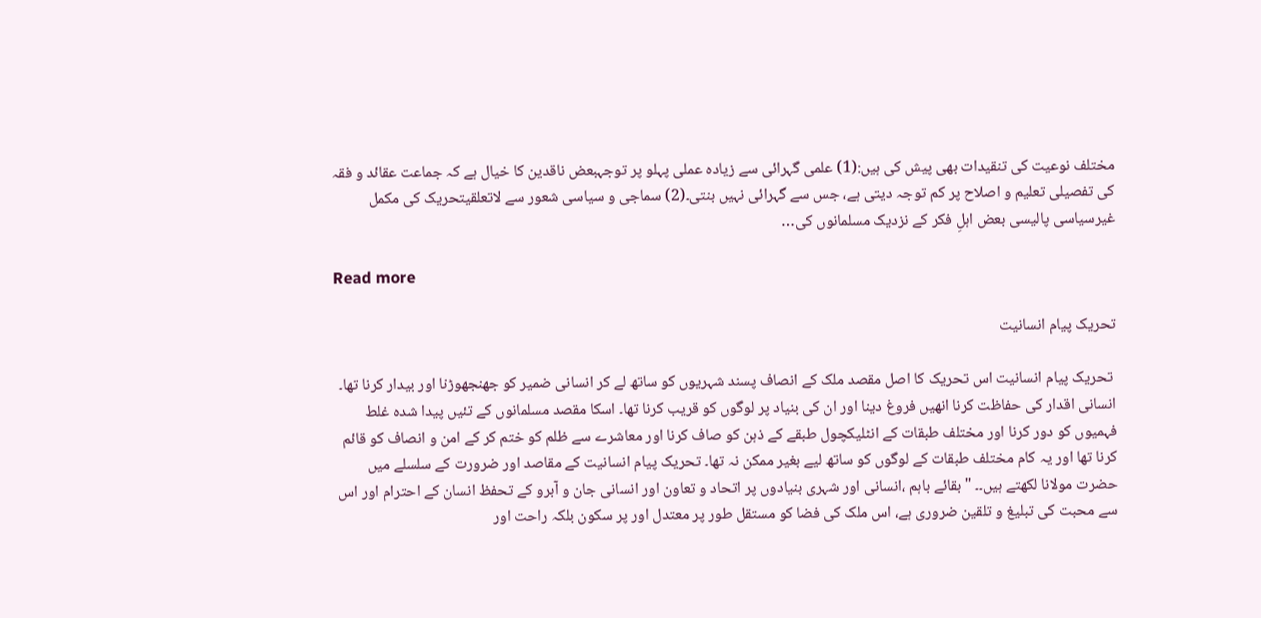مختلف نوعیت کی تنقیدات بھی پیش کی ہیں:(1) علمی گہرائی سے زیادہ عملی پہلو پر توجہبعض ناقدین کا خیال ہے کہ جماعت عقائد و فقہ کی تفصیلی تعلیم و اصلاح پر کم توجہ دیتی ہے، جس سے گہرائی نہیں بنتی۔(2) سماجی و سیاسی شعور سے لاتعلقیتحریک کی مکمل غیرسیاسی پالیسی بعض اہلِ فکر کے نزدیک مسلمانوں کی…

Read more

تحریک پیام انسانیت

 تحریک پیام انسانیت اس تحریک کا اصل مقصد ملک کے انصاف پسند شہریوں کو ساتھ لے کر انسانی ضمیر کو جھنجھوڑنا اور بیدار کرنا تھا۔ انسانی اقدار کی حفاظت کرنا انھیں فروغ دینا اور ان کی بنیاد پر لوگوں کو قریب کرنا تھا۔ اسکا مقصد مسلمانوں کے تئیں پیدا شدہ غلط فہمیوں کو دور کرنا اور مختلف طبقات کے انٹلیکچول طبقے کے ذہن کو صاف کرنا اور معاشرے سے ظلم کو ختم کر کے امن و انصاف کو قائم کرنا تھا اور یہ کام مختلف طبقات کے لوگوں کو ساتھ لیے بغیر ممکن نہ تھا۔ تحریک پیام انسانیت کے مقاصد اور ضرورت کے سلسلے میں حضرت مولانا لکھتے ہیں۔۔ "بقائے باہم ،انسانی اور شہری بنیادوں پر اتحاد و تعاون اور انسانی جان و آبرو کے تحفظ انسان کے احترام اور اس سے محبت کی تبلیغ و تلقین ضروری ہے، اس ملک کی فضا کو مستقل طور پر معتدل اور پر سکون بلکہ راحت اور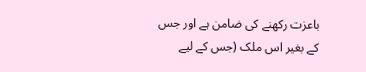باعزت رکھنے کی ضامن ہے اور جس کے بغیر اس ملک (جس کے لیے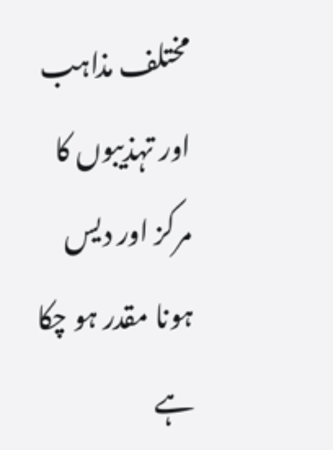مختلف مذاہب اور تہذیبوں کا مرکز اور دیس ہونا مقدر ہو چکا ہے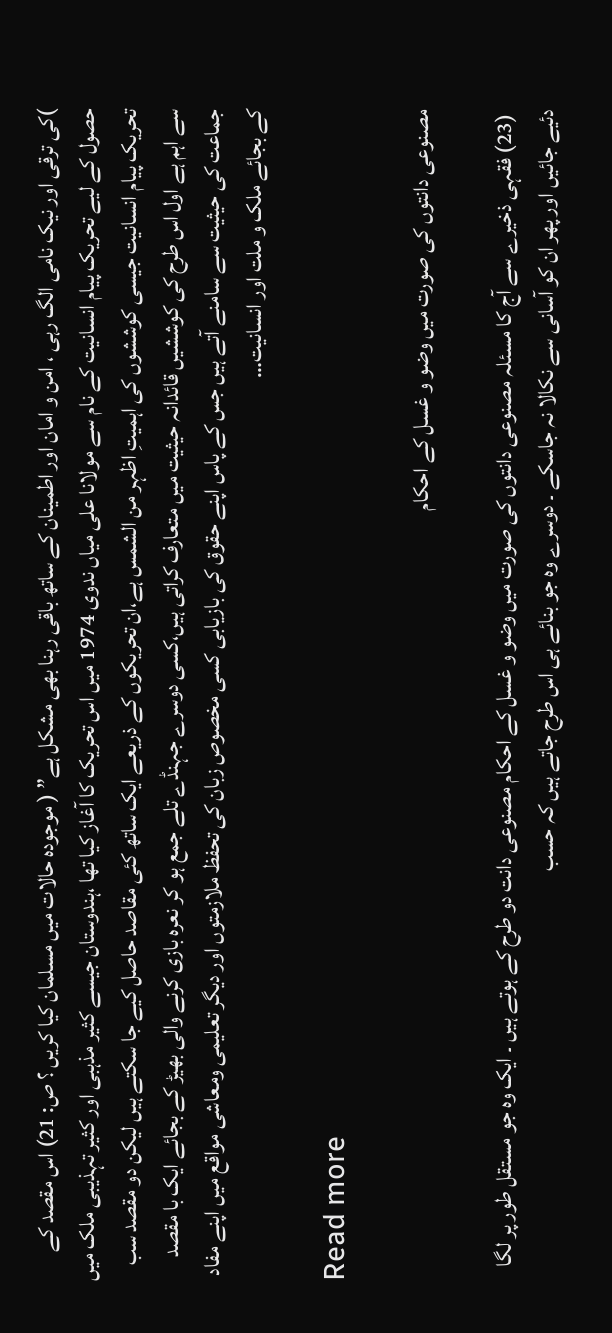)کی ترقی اور نیک نامی الگ رہی ، امن و امان اور اطمینان کے ساتھ باقی رہنا بھی مشکل ہے” ( موجودہ حالات میں مسلمان کیا کریں ؟ ص: 21) اس مقصد کے حصول کے لیے تحریک پیام انسانیت کے نام سے مولانا علی میاں ندوی 1974 میں اس تحریک کا آغاز کیا تھا ،ہندوستان جیسے کثیر مذہبی اور کثیر تہذیبی ملک میں تحریک پیام انسانیت جیسی کوششوں کی اہمیتِ اظہر من الشمس ہے،ان تحریکوں کے ذریعے ایک ساتھ کئی مقاصد حاصل کیے جا سکتے ہیں لیکن دو مقصد سب سے اہم ہے اول اس طرح کی کوششیں قائدانہ حیثیت میں متعارف کراتی ہیں،کسی دوسرے جہنڈے تلے جمع ہو کر نعرہ بازی کرنے والی بھیڑ کے بجائے ایک با مقصد جماعت کی حیثیت سے سامنے آتے ہیں جس کے پاس اپنے حقوق کی بازیابی کسی مخصوص زبان کی تحفظ ملازمتوں اور دیگر تعلیمی ومعاشی مواقع میں اپنے مفاد کے بجائے ملک و ملت اور انسانیت…

Read more

مصنوعی دانتوں کی صورت میں وضو و غسل کے احکام

 (23) فقہی ذخیرے سے آج کا مسئلہ مصنوعی دانتوں کی صورت میں وضو و غسل کے احکام مصنوعی دانت دو طرح کے ہوتے ہیں ۔ ایک وہ جو مستقل طور پر لگا دئیے جائیں اور پھر ان کو آسانی سے نکالا نہ جاسکے ۔ دوسرے وہ جو بنائے ہی اس طرح جاتے ہیں کہ حسب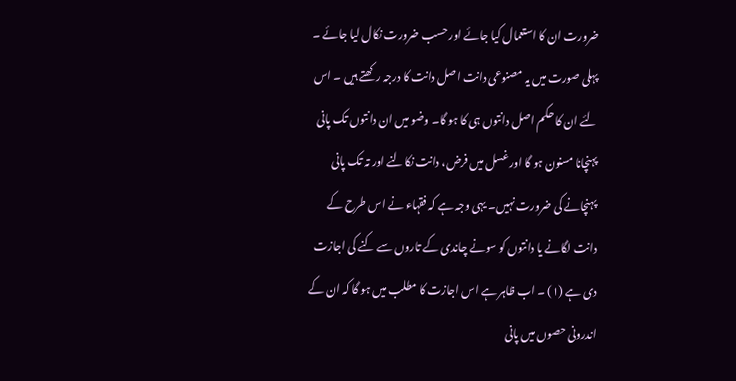ضرورت ان کا استعمال کیا جائے اور حسب ضرورت نکال لیا جائے ۔ پہلی صورت میں یہ مصنوعی دانت اصل دانت کا درجہ رکھتے ہیں ۔ اس لئے ان کا حکم اصل دانتوں ہی کا ہو گا۔ وضو میں ان دانتوں تک پانی پہنچانا مسنون ہو گا اور غسل میں فرض، دانت نکالنے اور تہ تک پانی پہنچانے کی ضرورت نہیں۔ یہی وجہ ہے کہ فقہاء نے اس طرح کے دانت لگانے یا دانتوں کو سونے چاندی کے تاروں سے کنے کی اجازت دی ہے (۱) ۔ اب ظاہر ہے اس اجازت کا مطلب میں ہو گا کہ ان کے اندرونی حصوں میں پانی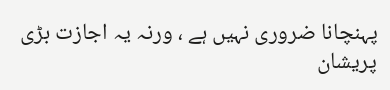پہنچانا ضروری نہیں ہے ، ورنہ یہ اجازت بڑی پریشان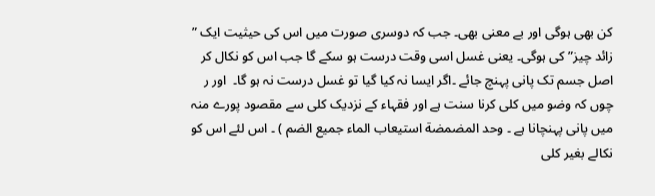کن بھی ہوگی اور بے معنی بھی۔ جب کہ دوسری صورت میں اس کی حیثیت ایک ” زائد چیز” کی ہوگی۔ یعنی غسل اسی وقت درست ہو سکے گا جب اس کو نکال کر اصل جسم تک پانی پہنچ جائے ۔اگر ایسا نہ کیا گیا تو غسل درست نہ ہو گا۔  اور ر چوں کہ وضو میں کلی کرنا سنت ہے اور فقہاء کے نزدیک کلی سے مقصود پورے منہ میں پانی پہنچانا ہے ۔ وحد المضمضة استيعاب الماء جميع الضم ) ۔ اس لئے اس کو نکالے بغیر کلی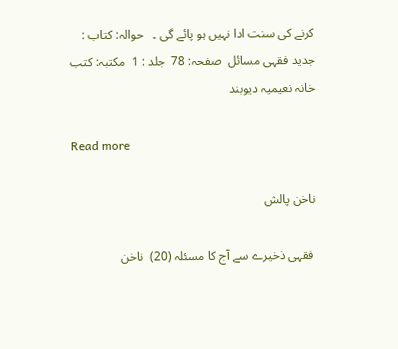کرنے کی سنت ادا نہیں ہو پائے گی ۔   حوالہ: کتاب : جدید فقہی مسائل  صفحہ: 78  جلد : 1  مکتبہ: کتب خانہ نعیمیہ دیوبند

Read more

ناخن پالش

 فقہی ذخیرے سے آج کا مسئلہ (20)  ناخن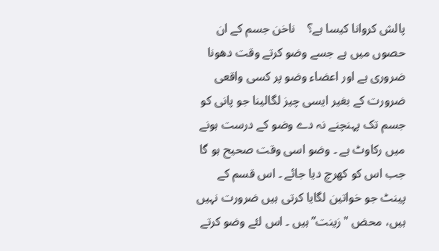پالش کروانا کیسا ہے؟    ناخن جسم کے ان حصوں میں ہے جسے وضو کرتے وقت دھونا ضروری ہے اور اعضاء وضو پر کسی واقعی ضرورت کے بغیر ایسی چیز لگالینا جو پانی کو جسم تک پہنچنے نہ دے وضو کے درست ہونے میں رکاوٹ ہے ۔ وضو اسی وقت صحیح ہو گا جب اس کو کھرچ دیا جائے ۔ اس قسم کے پینٹ جو خواتین لگایا کرتی ہیں ضرورت نہیں ہیں، محض "زینت” ہیں ۔ اس لئے وضو کرتے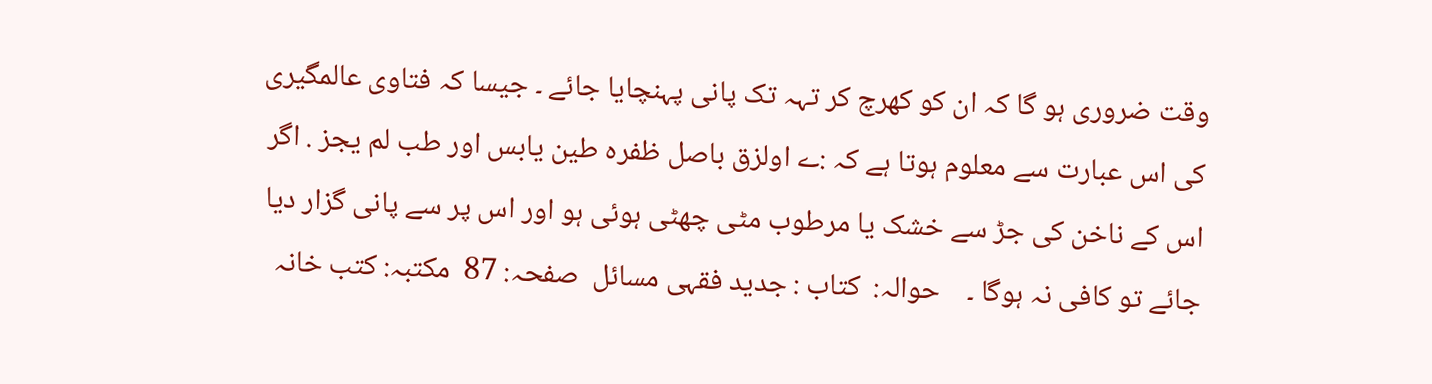وقت ضروری ہو گا کہ ان کو کھرچ کر تہہ تک پانی پہنچایا جائے ۔ جیسا کہ فتاوی عالمگیری کی اس عبارت سے معلوم ہوتا ہے کہ :ے اولزق باصل ظفره طين يابس اور طب لم يجز . اگر اس کے ناخن کی جڑ سے خشک یا مرطوب مٹی چھٹی ہوئی ہو اور اس پر سے پانی گزار دیا جائے تو کافی نہ ہوگا ۔    حوالہ:  کتاب : جدید فقہی مسائل  صفحہ: 87  مکتبہ: کتب خانہ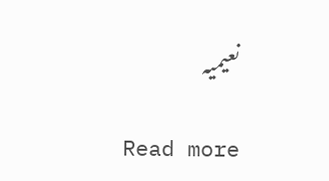نعیمیہ

Read more